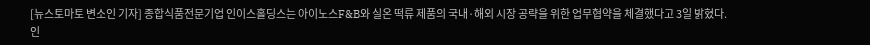[뉴스토마토 변소인 기자] 종합식품전문기업 인이스홀딩스는 아이노스F&B와 실온 떡류 제품의 국내·해외 시장 공략을 위한 업무협약을 체결했다고 3일 밝혔다.
인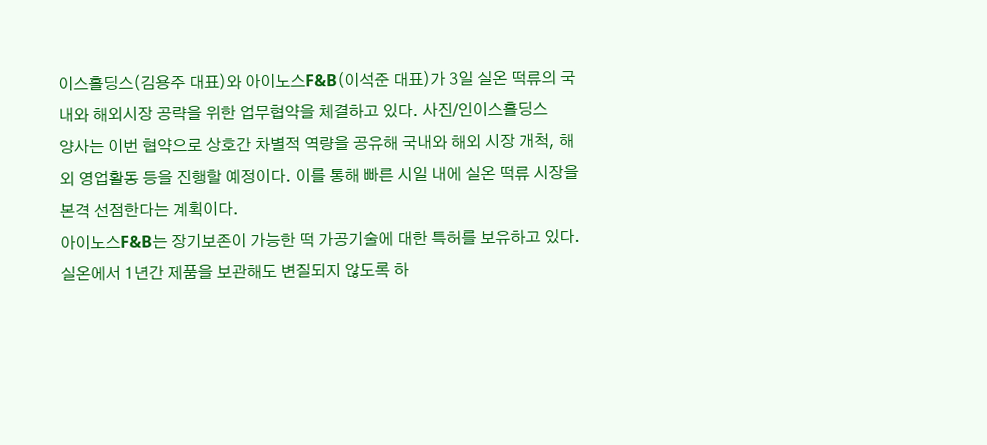이스홀딩스(김용주 대표)와 아이노스F&B(이석준 대표)가 3일 실온 떡류의 국내와 해외시장 공략을 위한 업무협약을 체결하고 있다. 사진/인이스홀딩스
양사는 이번 협약으로 상호간 차별적 역량을 공유해 국내와 해외 시장 개척, 해외 영업활동 등을 진행할 예정이다. 이를 통해 빠른 시일 내에 실온 떡류 시장을 본격 선점한다는 계획이다.
아이노스F&B는 장기보존이 가능한 떡 가공기술에 대한 특허를 보유하고 있다. 실온에서 1년간 제품을 보관해도 변질되지 않도록 하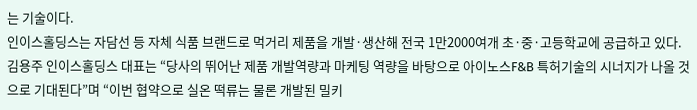는 기술이다.
인이스홀딩스는 자담선 등 자체 식품 브랜드로 먹거리 제품을 개발·생산해 전국 1만2000여개 초·중·고등학교에 공급하고 있다.
김용주 인이스홀딩스 대표는 “당사의 뛰어난 제품 개발역량과 마케팅 역량을 바탕으로 아이노스F&B 특허기술의 시너지가 나올 것으로 기대된다”며 “이번 협약으로 실온 떡류는 물론 개발된 밀키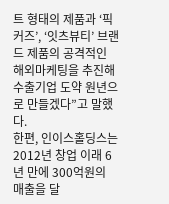트 형태의 제품과 ‘픽커즈’, ‘잇츠뷰티’ 브랜드 제품의 공격적인 해외마케팅을 추진해 수출기업 도약 원년으로 만들겠다”고 말했다.
한편, 인이스홀딩스는 2012년 창업 이래 6년 만에 300억원의 매출을 달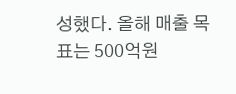성했다. 올해 매출 목표는 500억원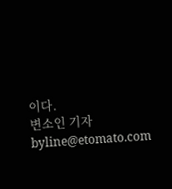이다.
변소인 기자 byline@etomato.com